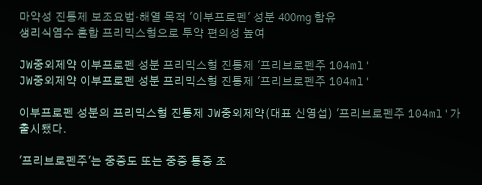마약성 진통제 보조요법·해열 목적 '이부프로펜' 성분 400㎎ 함유
생리식염수 혼합 프리믹스형으로 투약 편의성 높여

JW중외제약 이부프로펜 성분 프리믹스형 진통제 '프리브로펜주 104ml'
JW중외제약 이부프로펜 성분 프리믹스형 진통제 '프리브로펜주 104ml'

이부프로펜 성분의 프리믹스형 진통제 JW중외제약(대표 신영섭) '프리브로펜주 104ml'가 출시됐다.

'프리브로펜주'는 중증도 또는 중증 통증 조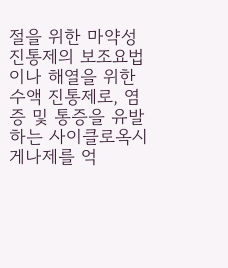절을 위한 마약성 진통제의 보조요법이나 해열을 위한 수액 진통제로, 염증 및 통증을 유발하는 사이클로옥시게나제를 억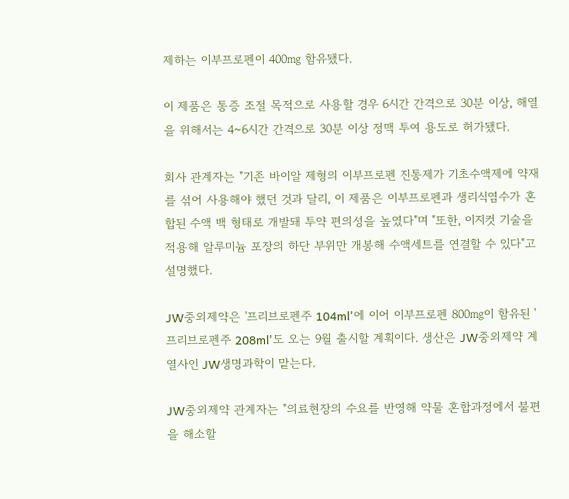제하는 이부프로펜이 400㎎ 함유됐다.

이 제품은 통증 조절 목적으로 사용할 경우 6시간 간격으로 30분 이상, 해열을 위해서는 4~6시간 간격으로 30분 이상 정맥 투여 용도로 허가됐다.

회사 관계자는 "기존 바이알 제형의 이부프로펜 진통제가 기초수액제에 약재를 섞어 사용해야 했던 것과 달리, 이 제품은 이부프로펜과 생리식염수가 혼합된 수액 백 형태로 개발돼 투약 편의성을 높였다"며 "또한, 이지컷 기술을 적용해 알루미늄 포장의 하단 부위만 개봉해 수액세트를 연결할 수 있다"고 설명했다.

JW중외제약은 '프리브로펜주 104ml'에 이어 이부프로펜 800㎎이 함유된 '프리브로펜주 208ml'도 오는 9월 출시할 계획이다. 생산은 JW중외제약 계열사인 JW생명과학이 맡는다.

JW중외제약 관계자는 "의료현장의 수요를 반영해 약물 혼합과정에서 불편을 해소할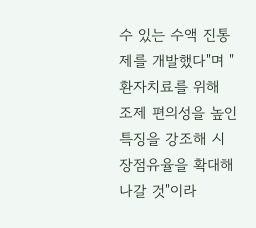수 있는 수액 진통제를 개발했다"며 "환자치료를 위해 조제 편의성을 높인 특징을 강조해 시장점유율을 확대해 나갈 것"이라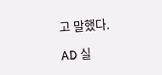고 말했다.

AD 실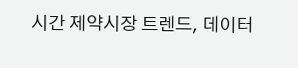시간 제약시장 트렌드, 데이터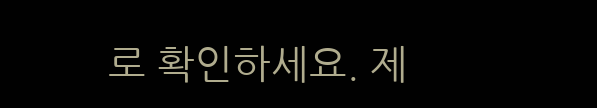로 확인하세요. 제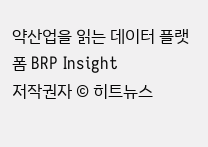약산업을 읽는 데이터 플랫폼 BRP Insight
저작권자 © 히트뉴스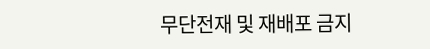무단전재 및 재배포 금지